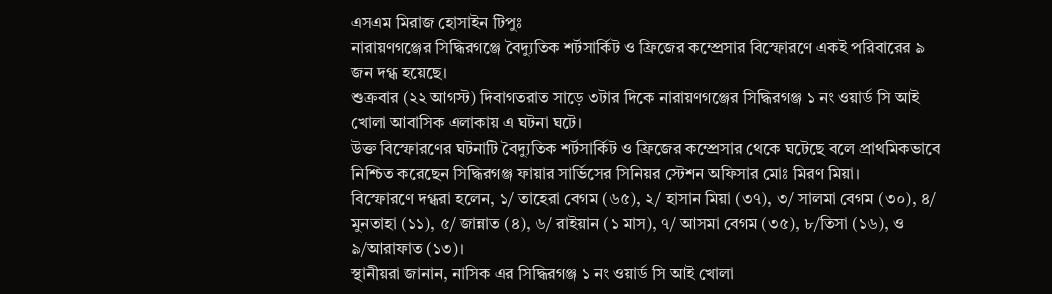এসএম মিরাজ হোসাইন টিপুঃ
নারায়ণগঞ্জের সিদ্ধিরগঞ্জে বৈদ্যুতিক শর্টসার্কিট ও ফ্রিজের কম্প্রেসার বিস্ফোরণে একই পরিবারের ৯ জন দগ্ধ হয়েছে।
শুক্রবার (২২ আগস্ট) দিবাগতরাত সাড়ে ৩টার দিকে নারায়ণগঞ্জের সিদ্ধিরগঞ্জ ১ নং ওয়ার্ড সি আই খোলা আবাসিক এলাকায় এ ঘটনা ঘটে।
উক্ত বিস্ফোরণের ঘটনাটি বৈদ্যুতিক শর্টসার্কিট ও ফ্রিজের কম্প্রেসার থেকে ঘটেছে বলে প্রাথমিকভাবে নিশ্চিত করেছেন সিদ্ধিরগঞ্জ ফায়ার সার্ভিসের সিনিয়র স্টেশন অফিসার মোঃ মিরণ মিয়া।
বিস্ফোরণে দগ্ধরা হলেন, ১/ তাহেরা বেগম (৬৫), ২/ হাসান মিয়া (৩৭), ৩/ সালমা বেগম (৩০), ৪/ মুনতাহা (১১), ৫/ জান্নাত (৪), ৬/ রাইয়ান (১ মাস), ৭/ আসমা বেগম (৩৫), ৮/তিসা (১৬), ও ৯/আরাফাত (১৩)।
স্থানীয়রা জানান, নাসিক এর সিদ্ধিরগঞ্জ ১ নং ওয়ার্ড সি আই খোলা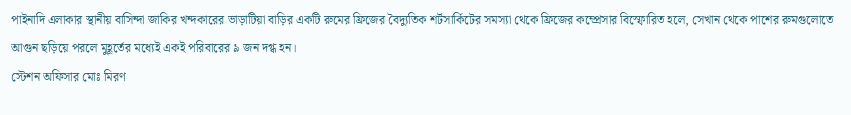পাইনাদি এলাকার স্থানীয় বাসিন্দা জাকির খন্দকারের ভাড়াটিয়া বাড়ির একটি রুমের ফ্রিজের বৈদ্যুতিক শর্টসার্কিটের সমস্যা থেকে ফ্রিজের কম্প্রেসার বিস্ফোরিত হলে, সেখান থেকে পাশের রুমগুলোতে আগুন ছড়িয়ে পরলে মুহূর্তের মধ্যেই একই পরিবারের ৯ জন দগ্ধ হন।
স্টেশন অফিসার মোঃ মিরণ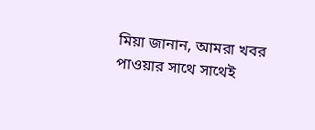মিয়া জানান, আমরা খবর পাওয়ার সাথে সাথেই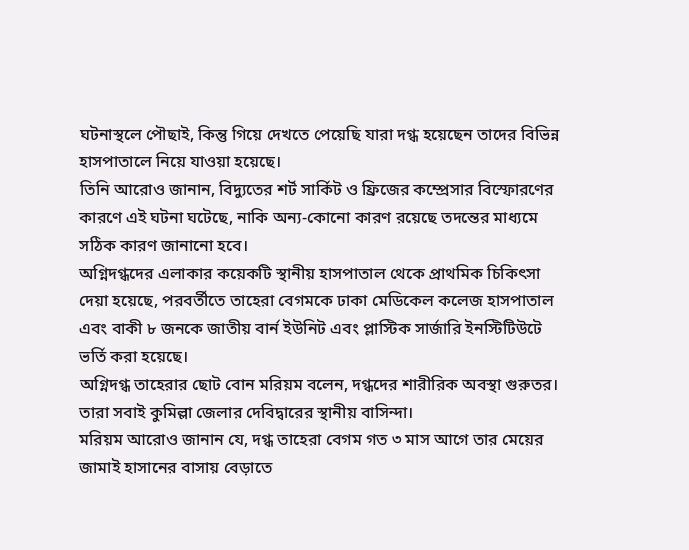ঘটনাস্থলে পৌছাই, কিন্তু গিয়ে দেখতে পেয়েছি যারা দগ্ধ হয়েছেন তাদের বিভিন্ন হাসপাতালে নিয়ে যাওয়া হয়েছে।
তিনি আরোও জানান, বিদ্যুতের শর্ট সার্কিট ও ফ্রিজের কম্প্রেসার বিস্ফোরণের কারণে এই ঘটনা ঘটেছে, নাকি অন্য-কোনো কারণ রয়েছে তদন্তের মাধ্যমে সঠিক কারণ জানানো হবে।
অগ্নিদগ্ধদের এলাকার কয়েকটি স্থানীয় হাসপাতাল থেকে প্রাথমিক চিকিৎসা দেয়া হয়েছে, পরবর্তীতে তাহেরা বেগমকে ঢাকা মেডিকেল কলেজ হাসপাতাল এবং বাকী ৮ জনকে জাতীয় বার্ন ইউনিট এবং প্লাস্টিক সার্জারি ইনস্টিটিউটে ভর্তি করা হয়েছে।
অগ্নিদগ্ধ তাহেরার ছোট বোন মরিয়ম বলেন, দগ্ধদের শারীরিক অবস্থা গুরুতর। তারা সবাই কুমিল্লা জেলার দেবিদ্বারের স্থানীয় বাসিন্দা।
মরিয়ম আরোও জানান যে, দগ্ধ তাহেরা বেগম গত ৩ মাস আগে তার মেয়ের জামাই হাসানের বাসায় বেড়াতে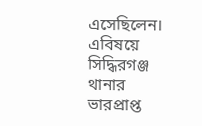এসেছিলেন।
এবিষয়ে সিদ্ধিরগঞ্জ থানার ভারপ্রাপ্ত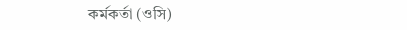কর্মকর্তা (ওসি)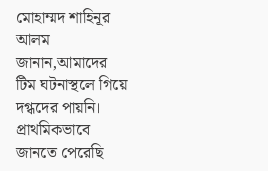মোহাম্মদ শাহিনূর আলম জানান,আমাদের টিম ঘটনাস্থলে গিয়ে দগ্ধদের পায়নি। প্রাথমিকভাবে জানতে পেরেছি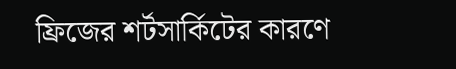ফ্রিজের শর্টসার্কিটের কারণে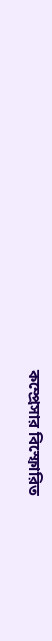কম্প্রেসার বিস্ফোরিত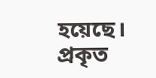হয়েছে।
প্রকৃত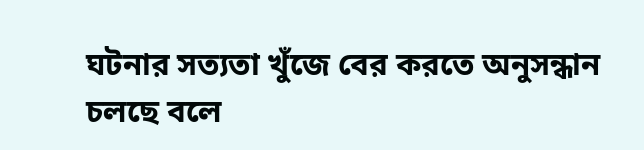ঘটনার সত্যতা খুঁজে বের করতে অনুসন্ধান চলছে বলে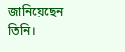জানিয়েছেন তিনি।